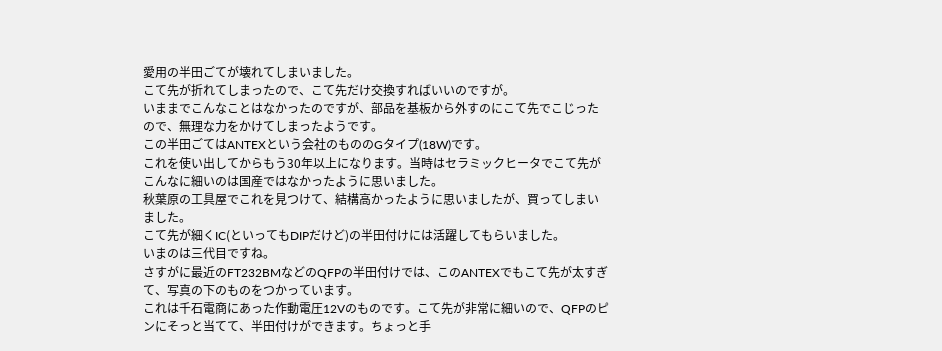愛用の半田ごてが壊れてしまいました。
こて先が折れてしまったので、こて先だけ交換すればいいのですが。
いままでこんなことはなかったのですが、部品を基板から外すのにこて先でこじったので、無理な力をかけてしまったようです。
この半田ごてはANTEXという会社のもののGタイプ(18W)です。
これを使い出してからもう30年以上になります。当時はセラミックヒータでこて先がこんなに細いのは国産ではなかったように思いました。
秋葉原の工具屋でこれを見つけて、結構高かったように思いましたが、買ってしまいました。
こて先が細くIC(といってもDIPだけど)の半田付けには活躍してもらいました。
いまのは三代目ですね。
さすがに最近のFT232BMなどのQFPの半田付けでは、このANTEXでもこて先が太すぎて、写真の下のものをつかっています。
これは千石電商にあった作動電圧12Vのものです。こて先が非常に細いので、QFPのピンにそっと当てて、半田付けができます。ちょっと手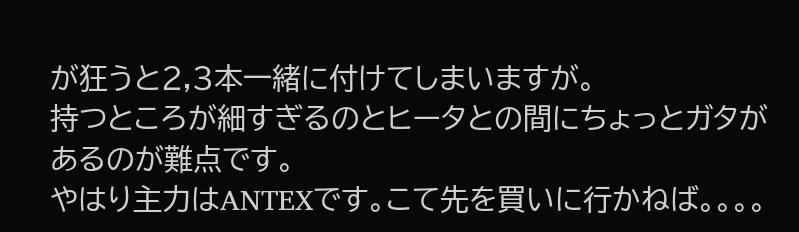が狂うと2,3本一緒に付けてしまいますが。
持つところが細すぎるのとヒータとの間にちょっとガタがあるのが難点です。
やはり主力はANTEXです。こて先を買いに行かねば。。。。